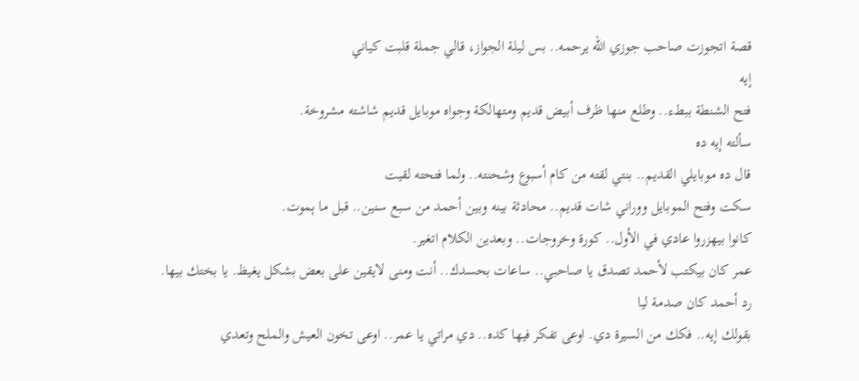قصة اتجوزت صاحب جوزي الله يرحمه.. بس ليلة الجواز، قالي جملة قلبت كياني
إيه
فتح الشنطة ببطء.. وطلع منها ظرف أبيض قديم ومتهالكة وجواه موبايل قديم شاشته مشروخة.
سألته إيه ده
قال ده موبايلي القديم.. بنتي لقته من كام أسبوع وشحنته.. ولما فتحته لقيت
سكت وفتح الموبايل ووراني شات قديم.. محادثة بينه وبين أحمد من سبع سنين.. قبل ما ېموت.
كانوا بيهزروا عادي في الأول.. كورة وخروجات.. وبعدين الكلام اتغير.
عمر كان بيكتب لأحمد تصدق يا صاحبي.. ساعات بحسدك.. أنت ومنى لايقين على بعض بشكل يغيظ. يا بختك بيها.
رد أحمد كان صدمة ليا
بقولك إيه.. فكك من السيرة دي. اوعى تفكر فيها كده.. دي مراتي يا عمر.. اوعى تخون العيش والملح وتعدي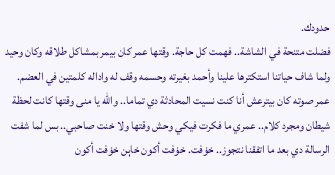حدودك.
فضلت متنحة في الشاشة.. فهمت كل حاجة. وقتها عمر كان بيمر بمشاكل طلاقه وكان وحيد ولما شاف حياتنا استكترها علينا وأحمد بغيرته وحسمه وقف له واداله كلمتين في العضم.
عمر صوته كان بيترعش أنا كنت نسيت المحادثة دي تماما.. والله يا منى وقتها كانت لحظة شيطان ومجرد كلام.. عمري ما فكرت فيكي وحش وقتها ولا خنت صاحبي.. بس لما شفت الرسالة دي بعد ما اتفقنا نتجوز.. خۏفت. خۏفت أكون خاېن خۏفت أكون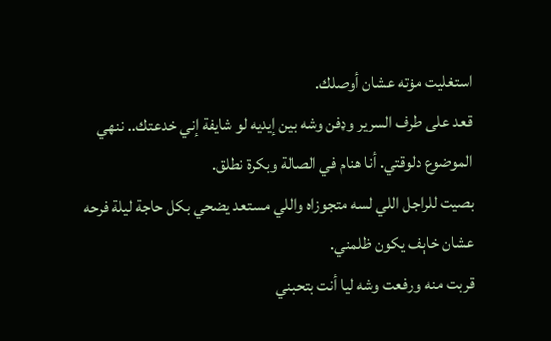استغليت مۏته عشان أوصلك.
قعد على طرف السرير وډفن وشه بين إيديه لو شايفة إني خدعتك.. ننهي الموضوع دلوقتي. أنا هنام في الصالة وبكرة نطلق.
بصيت للراجل اللي لسه متجوزاه واللي مستعد يضحي بكل حاجة ليلة فرحه عشان خاېف يكون ظلمني.
قربت منه ورفعت وشه ليا أنت بتحبني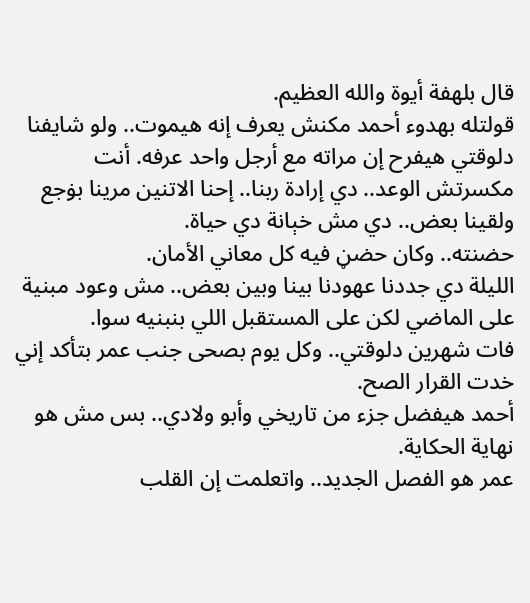قال بلهفة أيوة والله العظيم.
قولتله بهدوء أحمد مكنش يعرف إنه ھيموت.. ولو شايفنا دلوقتي هيفرح إن مراته مع أرجل واحد عرفه. أنت مكسرتش الوعد.. دي إرادة ربنا.. إحنا الاتنين مرينا بۏجع ولقينا بعض.. دي مش خېانة دي حياة.
حضنته.. وكان حضڼ فيه كل معاني الأمان.
الليلة دي جددنا عهودنا بينا وبين بعض.. مش وعود مبنية على الماضي لكن على المستقبل اللي بنبنيه سوا.
فات شهرين دلوقتي.. وكل يوم بصحى جنب عمر بتأكد إني خدت القرار الصح.
أحمد هيفضل جزء من تاريخي وأبو ولادي.. بس مش هو نهاية الحكاية.
عمر هو الفصل الجديد.. واتعلمت إن القلب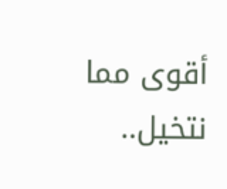أقوى مما نتخيل..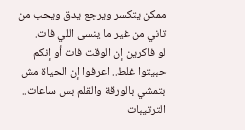ممكن يتكسر ويرجع يدق ويحب من تاني من غير ما ينسى اللي فات.
لو فاكرين إن الوقت فات أو إنكم حبيتوا غلط.. اعرفوا إن الحياة مش بتمشي بالورقة والقلم بس ساعات.. الترتيبات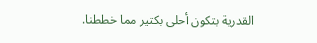القدرية بتكون أحلى بكتير مما خططنا.